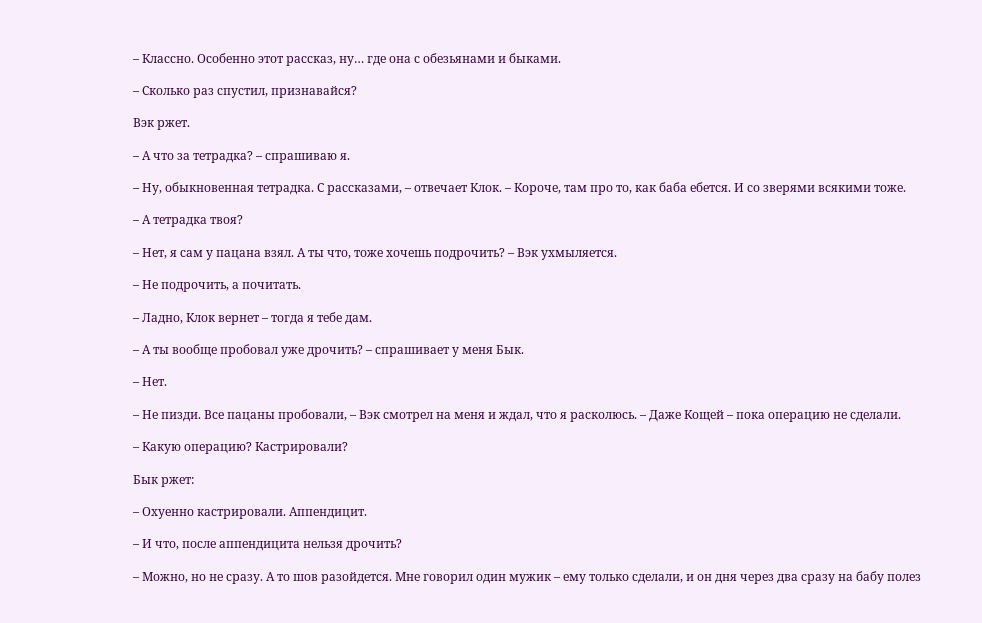– Классно. Особенно этот рассказ, ну… где она с обезьянами и быками.

– Сколько раз спустил, признавайся?

Вэк ржет.

– А что за тетрадка? – спрашиваю я.

– Ну, обыкновенная тетрадка. С рассказами, – отвечает Клок. – Короче, там про то, как баба ебется. И со зверями всякими тоже.

– А тетрадка твоя?

– Нет, я сам у пацана взял. А ты что, тоже хочешь подрочить? – Вэк ухмыляется.

– Не подрочить, а почитать.

– Ладно, Клок вернет – тогда я тебе дам.

– А ты вообще пробовал уже дрочить? – спрашивает у меня Бык.

– Нет.

– Не пизди. Все пацаны пробовали, – Вэк смотрел на меня и ждал, что я расколюсь. – Даже Кощей – пока операцию не сделали.

– Какую операцию? Кастрировали?

Бык ржет:

– Охуенно кастрировали. Аппендицит.

– И что, после аппендицита нельзя дрочить?

– Можно, но не сразу. А то шов разойдется. Мне говорил один мужик – ему только сделали, и он дня через два сразу на бабу полез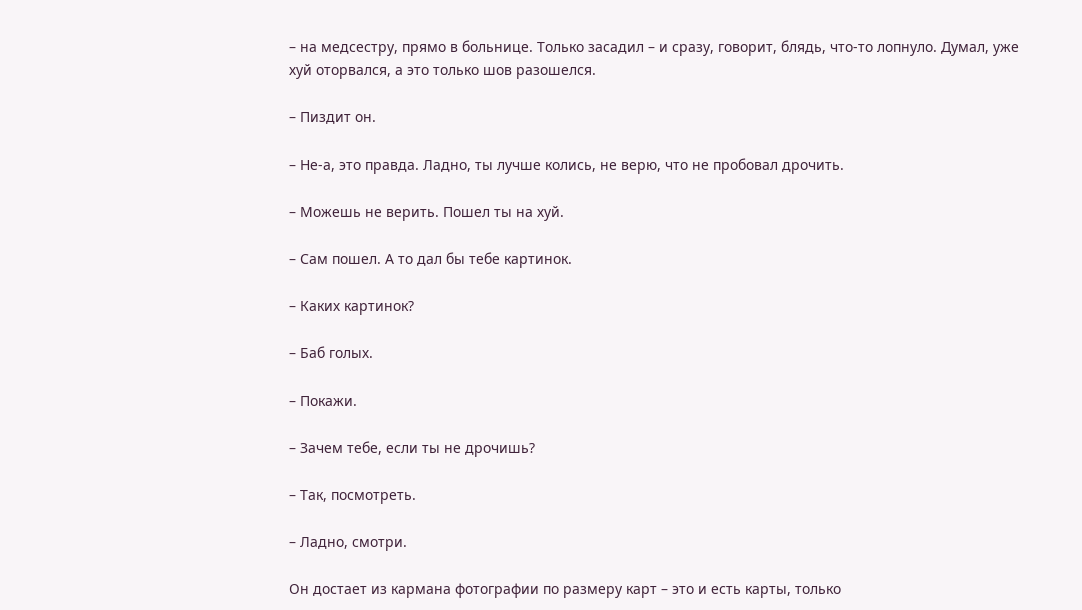– на медсестру, прямо в больнице. Только засадил – и сразу, говорит, блядь, что-то лопнуло. Думал, уже хуй оторвался, а это только шов разошелся.

– Пиздит он.

– Не-а, это правда. Ладно, ты лучше колись, не верю, что не пробовал дрочить.

– Можешь не верить. Пошел ты на хуй.

– Сам пошел. А то дал бы тебе картинок.

– Каких картинок?

– Баб голых.

– Покажи.

– Зачем тебе, если ты не дрочишь?

– Так, посмотреть.

– Ладно, смотри.

Он достает из кармана фотографии по размеру карт – это и есть карты, только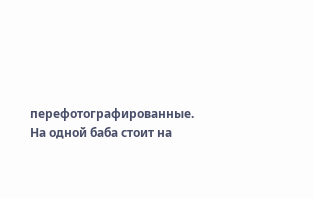перефотографированные. На одной баба стоит на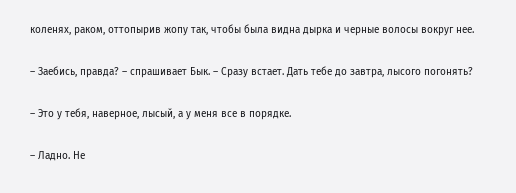коленях, раком, оттопырив жопу так, чтобы была видна дырка и черные волосы вокруг нее.

– Заебись, правда? – спрашивает Бык. – Сразу встает. Дать тебе до завтра, лысого погонять?

– Это у тебя, наверное, лысый, а у меня все в порядке.

– Ладно. Не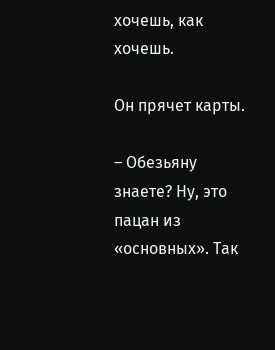хочешь, как хочешь.

Он прячет карты.

– Обезьяну знаете? Ну, это пацан из «основных». Так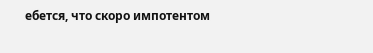ебется, что скоро импотентом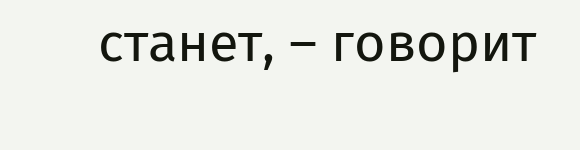станет, – говорит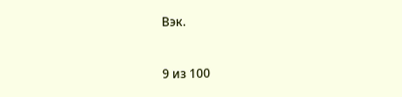Вэк.



9 из 100